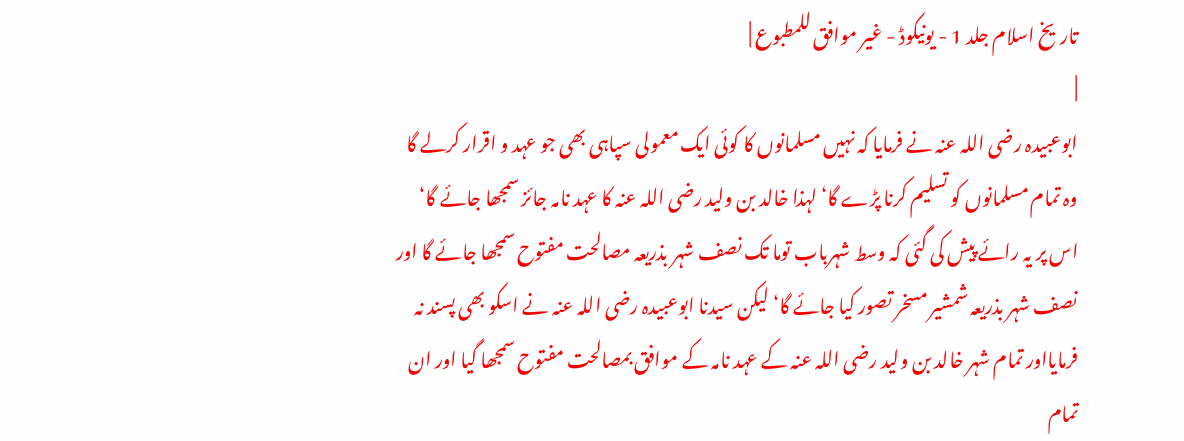تاریخ اسلام جلد 1 - یونیکوڈ - غیر موافق للمطبوع |
|
ابوعبیدہ رضی اللہ عنہ نے فرمایا کہ نہیں مسلمانوں کا کوئی ایک معمولی سپاہی بھی جو عہد و اقرار کرلے گا وہ تمام مسلمانوں کو تسلیم کرنا پڑے گا‘ لہذا خالد بن ولید رضی اللہ عنہ کا عہد نامہ جائز سمجھا جائے گا‘ اس پر یہ رائے پیش کی گئی کہ وسط شہرباب توما تک نصف شہر بذریعہ مصالحت مفتوح سمجھا جائے گا اور نصف شہر بذریعہ شمشیر مسخر تصور کیا جائے گا‘ لیکن سیدنا ابوعبیدہ رضی اللہ عنہ نے اسکو بھی پسند نہ فرمایااور تمام شہر خالد بن ولید رضی اللہ عنہ کے عہد نامہ کے موافق بمصالحت مفتوح سمجھا گیا اور ان تمام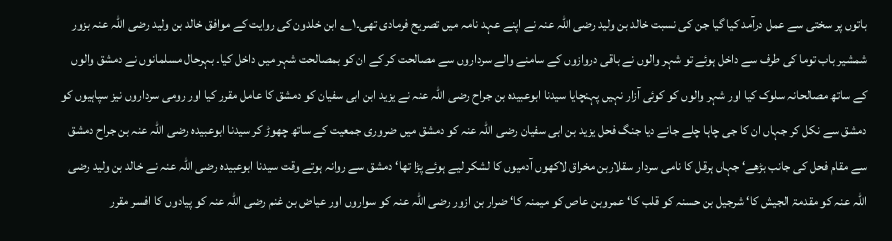باتوں پر سختی سے عمل درآمد کیا گیا جن کی نسبت خالد بن ولید رضی اللہ عنہ نے اپنے عہد نامہ میں تصریح فرمادی تھی۔۱؎ ابن خلدون کی روایت کے موافق خالد بن ولید رضی اللہ عنہ بزور شمشیر باب توما کی طرف سے داخل ہوئے تو شہر والوں نے باقی دروازوں کے سامنے والے سرداروں سے مصالحت کر کے ان کو بمصالحت شہر میں داخل کیا۔ بہرحال مسلمانوں نے دمشق والوں کے ساتھ مصالحانہ سلوک کیا اور شہر والوں کو کوئی آزار نہیں پہنچایا سیدنا ابوعبیدہ بن جراح رضی اللہ عنہ نے یزید ابن ابی سفیان کو دمشق کا عامل مقرر کیا اور رومی سرداروں نیز سپاہیوں کو دمشق سے نکل کر جہاں ان کا جی چاہا چلے جانے دیا جنگ فحل یزید بن ابی سفیان رضی اللہ عنہ کو دمشق میں ضروری جمعیت کے ساتھ چھوڑ کر سیدنا ابوعبیدہ رضی اللہ عنہ بن جراح دمشق سے مقام فحل کی جانب بڑھے‘ جہاں ہرقل کا نامی سردار سقلاربن مخراق لاکھوں آدمیوں کا لشکر لیے ہوئے پڑا تھا‘ دمشق سے روانہ ہوتے وقت سیدنا ابوعبیدہ رضی اللہ عنہ نے خالد بن ولید رضی اللہ عنہ کو مقدمۃ الجیش کا‘ شرجیل بن حسنہ کو قلب کا‘ عمروبن عاص کو میمنہ کا‘ ضرار بن ازور رضی اللہ عنہ کو سواروں اور عیاض بن غنم رضی اللہ عنہ کو پیادوں کا افسر مقرر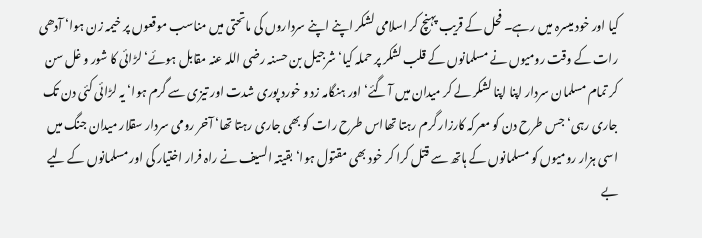کیا اور خود میسرہ میں رہے۔ فحل کے قریب پہنچ کر اسلامی لشکر اپنے اپنے سرداروں کی ماتحتی میں مناسب موقعوں پر خیمہ زن ہوا‘ آدھی رات کے وقت رومیوں نے مسلمانوں کے قلب لشکر پر حملہ کیا‘ شرجیل بن حسنہ رضی اللہ عنہ مقابل ہوئے‘ لڑائی کا شور و غل سن کر تمام مسلمان سردار اپنا اپنا لشکر لے کر میدان میں آ گئے‘ اور ہنگامہ زد و خورد پوری شدت اور تیزی سے گرم ہوا‘ یہ لڑائی کئی دن تک جاری رہی‘ جس طرح دن کو معرکہ کارزار گرم رہتا تھااس طرح رات کو بھی جاری رہتا تھا‘ آخر رومی سردار سقلار میدان جنگ میں اسی ہزار رومیوں کو مسلمانوں کے ہاتھ سے قتل کرا کر خود بھی مقتول ہوا‘ بقیتہ السیف نے راہ فرار اختیار کی اور مسلمانوں کے لیے بے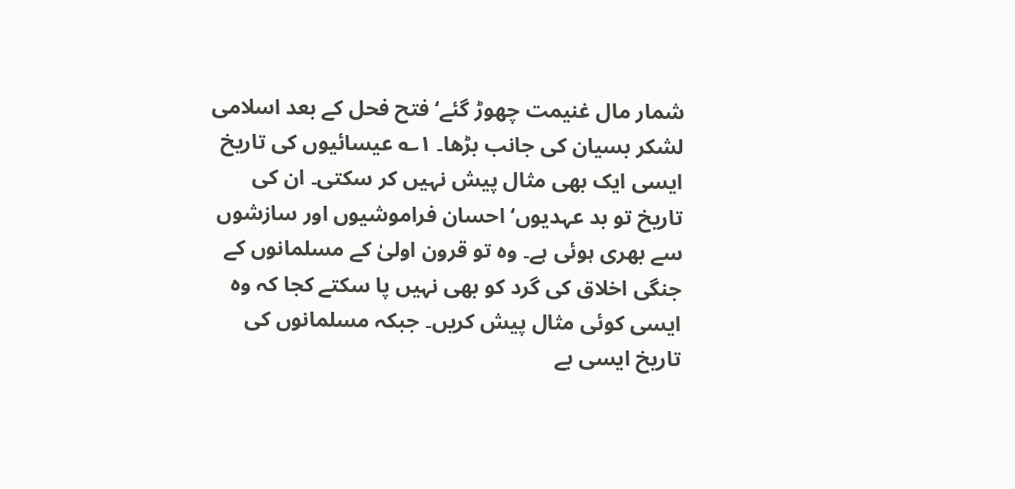شمار مال غنیمت چھوڑ گئے‘ فتح فحل کے بعد اسلامی لشکر بسیان کی جانب بڑھا۔ ۱؎ عیسائیوں کی تاریخ ایسی ایک بھی مثال پیش نہیں کر سکتی۔ ان کی تاریخ تو بد عہدیوں‘ احسان فراموشیوں اور سازشوں سے بھری ہوئی ہے۔ وہ تو قرون اولیٰ کے مسلمانوں کے جنگی اخلاق کی گرد کو بھی نہیں پا سکتے کجا کہ وہ ایسی کوئی مثال پیش کریں۔ جبکہ مسلمانوں کی تاریخ ایسی بے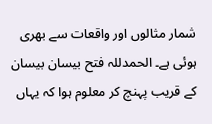شمار مثالوں اور واقعات سے بھری ہوئی ہے۔ الحمدللہ فتح بیسان بیسان کے قریب پہنچ کر معلوم ہوا کہ یہاں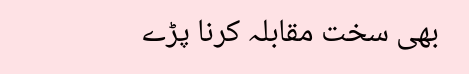بھی سخت مقابلہ کرنا پڑے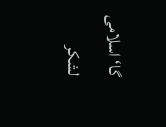گا‘ اسلامی لشکر